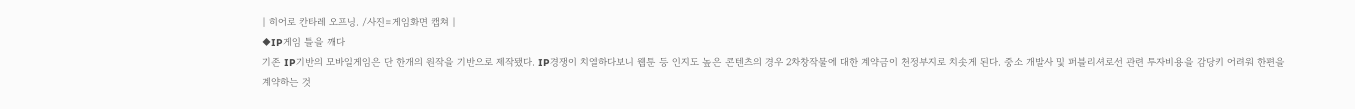| 히어로 칸타레 오프닝. /사진=게임화면 캡쳐 |
◆IP게임 틀을 깨다
기존 IP기반의 모바일게임은 단 한개의 원작을 기반으로 제작됐다. IP경쟁이 치열하다보니 웹툰 등 인지도 높은 콘텐츠의 경우 2차창작물에 대한 계약금이 천정부지로 치솟게 된다. 중소 개발사 및 퍼블리셔로선 관련 투자비용을 감당키 어려워 한편을 계약하는 것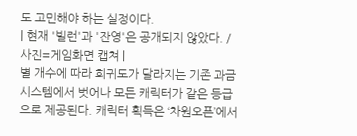도 고민해야 하는 실정이다.
| 현재 '빌런'과 '잔영'은 공개되지 않았다. /사진=게임화면 캡쳐 |
별 개수에 따라 희귀도가 달라지는 기존 과금시스템에서 벗어나 모든 캐릭터가 같은 등급으로 제공된다. 캐릭터 획득은 ‘차원오픈’에서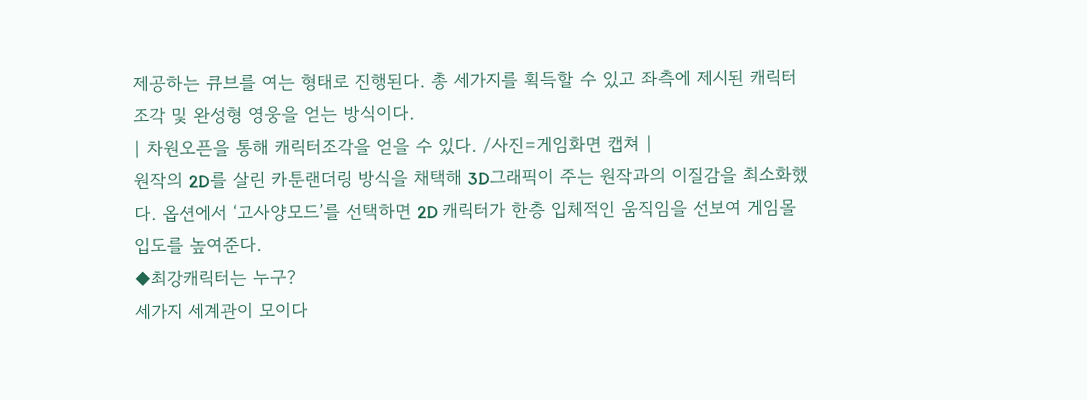제공하는 큐브를 여는 형태로 진행된다. 총 세가지를 획득할 수 있고 좌측에 제시된 캐릭터 조각 및 완성형 영웅을 얻는 방식이다.
| 차원오픈을 통해 캐릭터조각을 얻을 수 있다. /사진=게임화면 캡쳐 |
원작의 2D를 살린 카툰랜더링 방식을 채택해 3D그래픽이 주는 원작과의 이질감을 최소화했다. 옵션에서 ‘고사양모드’를 선택하면 2D 캐릭터가 한층 입체적인 움직임을 선보여 게임몰입도를 높여준다.
◆최강캐릭터는 누구?
세가지 세계관이 모이다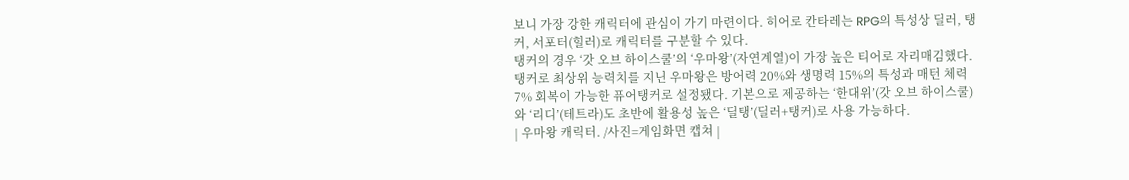보니 가장 강한 캐릭터에 관심이 가기 마련이다. 히어로 칸타레는 RPG의 특성상 딜러, 탱커, 서포터(힐러)로 캐릭터를 구분할 수 있다.
탱커의 경우 ‘갓 오브 하이스쿨’의 ‘우마왕’(자연계열)이 가장 높은 티어로 자리매김했다. 탱커로 최상위 능력치를 지닌 우마왕은 방어력 20%와 생명력 15%의 특성과 매턴 체력 7% 회복이 가능한 퓨어탱커로 설정됐다. 기본으로 제공하는 ‘한대위’(갓 오브 하이스쿨)와 ‘리디’(테트라)도 초반에 활용성 높은 ‘딜탱’(딜러+탱커)로 사용 가능하다.
| 우마왕 캐릭터. /사진=게임화면 캡쳐 |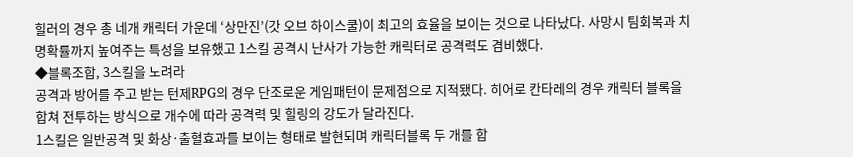힐러의 경우 총 네개 캐릭터 가운데 ‘상만진’(갓 오브 하이스쿨)이 최고의 효율을 보이는 것으로 나타났다. 사망시 팀회복과 치명확률까지 높여주는 특성을 보유했고 1스킬 공격시 난사가 가능한 캐릭터로 공격력도 겸비했다.
◆블록조합, 3스킬을 노려라
공격과 방어를 주고 받는 턴제RPG의 경우 단조로운 게임패턴이 문제점으로 지적됐다. 히어로 칸타레의 경우 캐릭터 블록을 합쳐 전투하는 방식으로 개수에 따라 공격력 및 힐링의 강도가 달라진다.
1스킬은 일반공격 및 화상·출혈효과를 보이는 형태로 발현되며 캐릭터블록 두 개를 합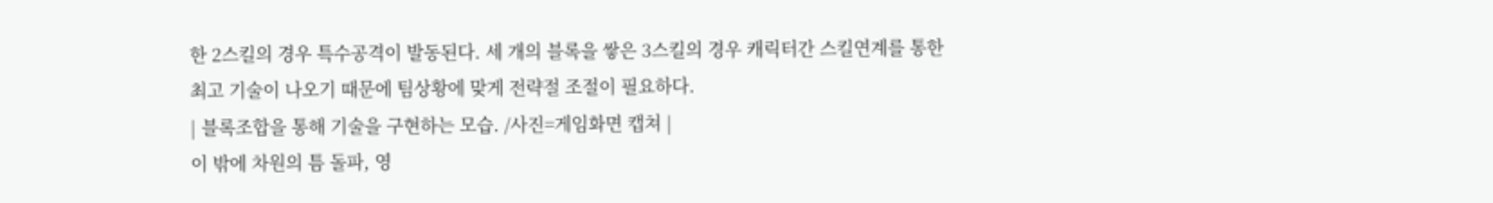한 2스킬의 경우 특수공격이 발동된다. 세 개의 블록을 쌓은 3스킬의 경우 캐릭터간 스킬연계를 통한 최고 기술이 나오기 때문에 팀상황에 맞게 전략절 조절이 필요하다.
| 블록조합을 통해 기술을 구현하는 모습. /사진=게임화면 캡쳐 |
이 밖에 차원의 틈 돌파, 영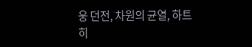웅 던전, 차원의 균열, 하트히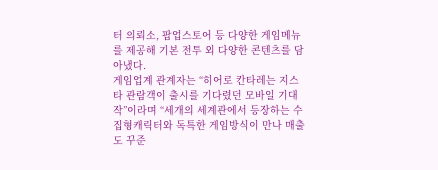터 의뢰소, 팝업스토어 등 다양한 게임메뉴를 제공해 기본 전투 외 다양한 콘텐츠를 담아냈다.
게임업계 관계자는 “히어로 칸타레는 지스타 관람객이 출시를 기다렸던 모바일 기대작”이라며 “세개의 세계관에서 등장하는 수집형캐릭터와 독특한 게임방식이 만나 매출도 꾸준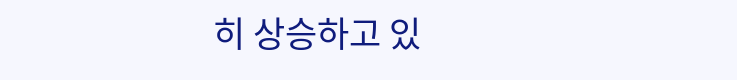히 상승하고 있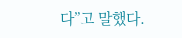다”고 말했다.